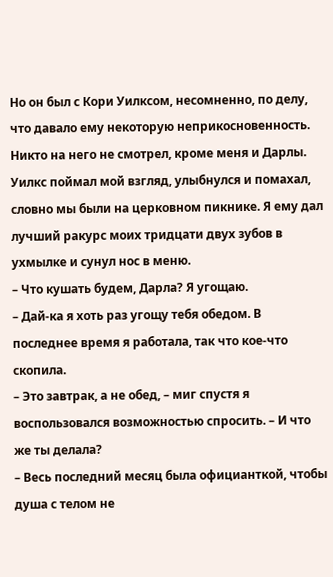Но он был с Кори Уилксом, несомненно, по делу, что давало ему некоторую неприкосновенность. Никто на него не смотрел, кроме меня и Дарлы. Уилкс поймал мой взгляд, улыбнулся и помахал, словно мы были на церковном пикнике. Я ему дал лучший ракурс моих тридцати двух зубов в ухмылке и сунул нос в меню.
– Что кушать будем, Дарла? Я угощаю.
– Дай-ка я хоть раз угощу тебя обедом. В последнее время я работала, так что кое-что скопила.
– Это завтрак, а не обед, – миг спустя я воспользовался возможностью спросить. – И что же ты делала?
– Весь последний месяц была официанткой, чтобы душа с телом не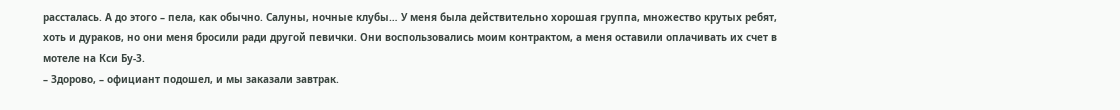рассталась. А до этого – пела, как обычно. Салуны, ночные клубы… У меня была действительно хорошая группа, множество крутых ребят, хоть и дураков, но они меня бросили ради другой певички. Они воспользовались моим контрактом, а меня оставили оплачивать их счет в мотеле на Кси Бу-3.
– Здорово, – официант подошел, и мы заказали завтрак.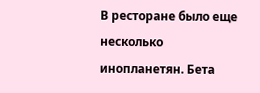В ресторане было еще несколько инопланетян. Бета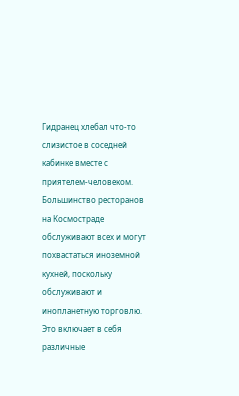Гидранец хлебал что-то слизистое в соседней кабинке вместе с приятелем-человеком. Большинство ресторанов на Космостраде обслуживают всех и могут похвастаться иноземной кухней, поскольку обслуживают и инопланетную торговлю. Это включает в себя различные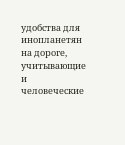удобства для инопланетян на дороге, учитывающие и человеческие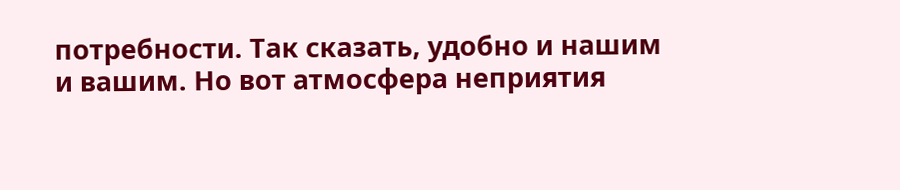потребности. Так сказать, удобно и нашим и вашим. Но вот атмосфера неприятия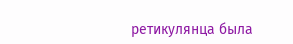ретикулянца была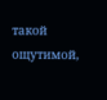такой ощутимой,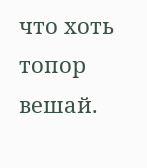что хоть топор вешай.